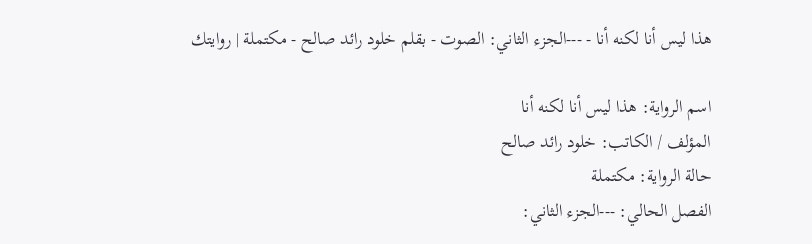هذا ليس أنا لكنه أنا - ---الجزء الثاني: الصوت - بقلم خلود رائد صالح - مكتملة | روايتك

اسم الرواية: هذا ليس أنا لكنه أنا
المؤلف / الكاتب: خلود رائد صالح
حالة الرواية: مكتملة
الفصل الحالي: ---الجزء الثاني: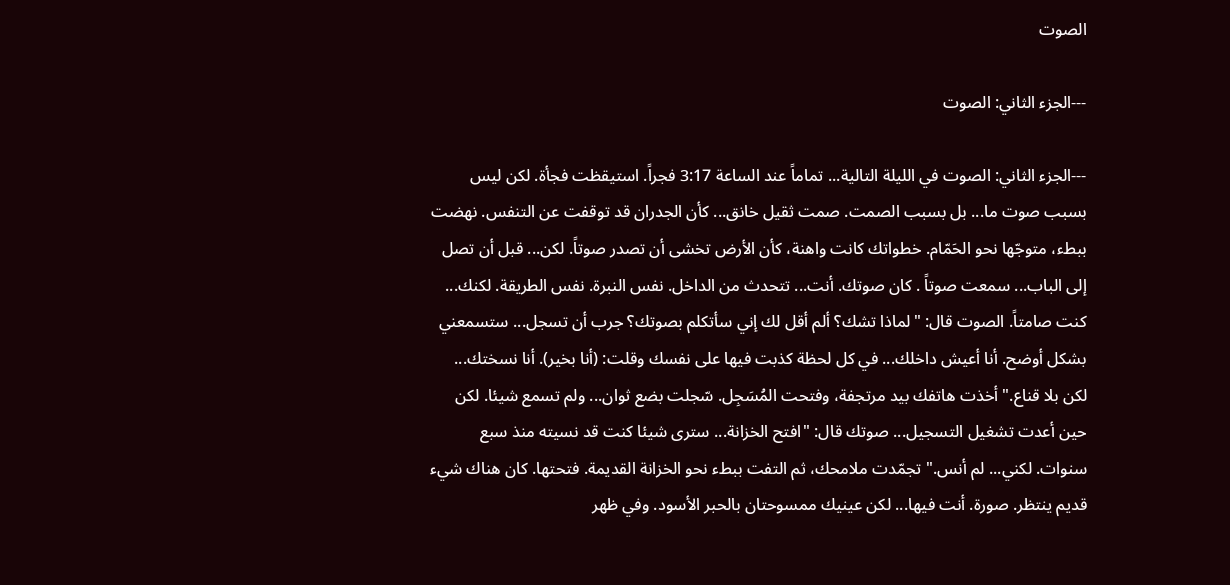الصوت

---الجزء الثاني: الصوت

---الجزء الثاني: الصوت في الليلة التالية... تماماً عند الساعة 3:17 فجراً. استيقظت فجأة. لكن ليس بسبب صوت ما... بل بسبب الصمت. صمت ثقيل خانق... كأن الجدران قد توقفت عن التنفس. نهضت ببطء، متوجّها نحو الحَمّام. خطواتك كانت واهنة، كأن الأرض تخشى أن تصدر صوتاً. لكن... قبل أن تصل إلى الباب... سمعت صوتاً . كان صوتك. أنت... تتحدث من الداخل. نفس النبرة. نفس الطريقة. لكنك... كنت صامتاً. الصوت قال: "لماذا تشك؟ ألم أقل لك إني سأتكلم بصوتك؟ جرب أن تسجل... ستسمعني بشكل أوضح. أنا أعيش داخلك... في كل لحظة كذبت فيها على نفسك وقلت: (أنا بخير). أنا نسختك... لكن بلا قناع." أخذت هاتفك بيد مرتجفة، وفتحت المُسَجِل. سّجلت بضع ثوان... ولم تسمع شيئا. لكن حين أعدت تشغيل التسجيل... صوتك قال: "افتح الخزانة... سترى شيئا كنت قد نسيته منذ سبع سنوات. لكني... لم أنس." تجمّدت ملامحك، ثم التفت ببطء نحو الخزانة القديمة. فتحتها. كان هناك شيء قديم ينتظر. صورة. أنت فيها... لكن عينيك ممسوحتان بالحبر الأسود. وفي ظهر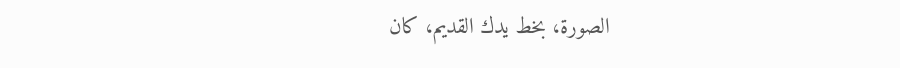الصورة، بخط يدك القديم، كان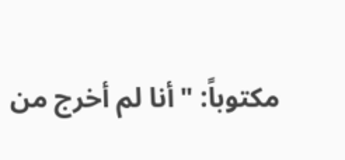مكتوباً: "أنا لم أخرج من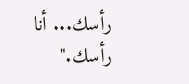رأسك... أنا رأسك."